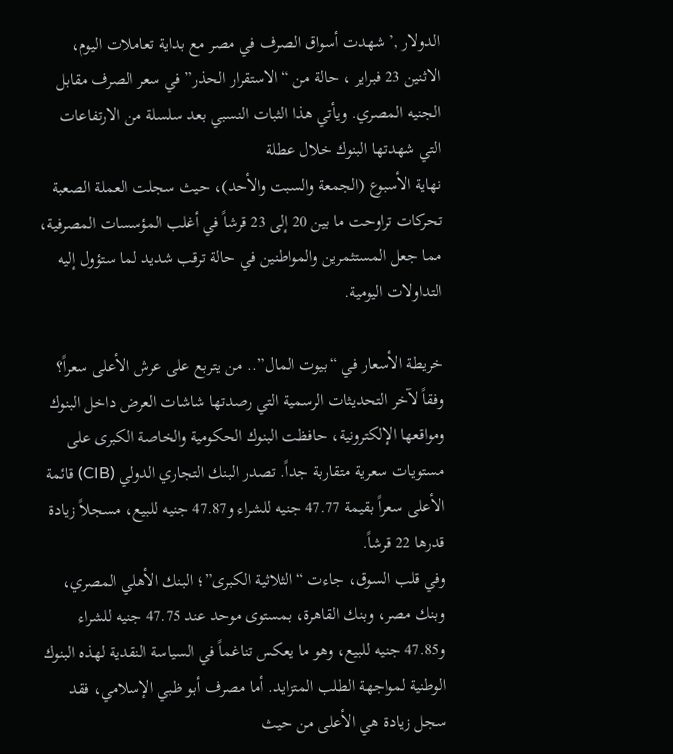الدولار ,’ شهدت أسواق الصرف في مصر مع بداية تعاملات اليوم، الاثنين 23 فبراير ، حالة من “الاستقرار الحذر” في سعر الصرف مقابل الجنيه المصري. ويأتي هذا الثبات النسبي بعد سلسلة من الارتفاعات التي شهدتها البنوك خلال عطلة
نهاية الأسبوع (الجمعة والسبت والأحد)، حيث سجلت العملة الصعبة تحركات تراوحت ما بين 20 إلى 23 قرشاً في أغلب المؤسسات المصرفية، مما جعل المستثمرين والمواطنين في حالة ترقب شديد لما ستؤول إليه التداولات اليومية.

خريطة الأسعار في “بيوت المال”.. من يتربع على عرش الأعلى سعراً؟
وفقاً لآخر التحديثات الرسمية التي رصدتها شاشات العرض داخل البنوك ومواقعها الإلكترونية، حافظت البنوك الحكومية والخاصة الكبرى على مستويات سعرية متقاربة جداً. تصدر البنك التجاري الدولي (CIB) قائمة الأعلى سعراً بقيمة 47.77 جنيه للشراء و47.87 جنيه للبيع، مسجلاً زيادة قدرها 22 قرشاً.
وفي قلب السوق، جاءت “الثلاثية الكبرى”؛ البنك الأهلي المصري، وبنك مصر، وبنك القاهرة، بمستوى موحد عند 47.75 جنيه للشراء و47.85 جنيه للبيع، وهو ما يعكس تناغماً في السياسة النقدية لهذه البنوك الوطنية لمواجهة الطلب المتزايد. أما مصرف أبو ظبي الإسلامي، فقد سجل زيادة هي الأعلى من حيث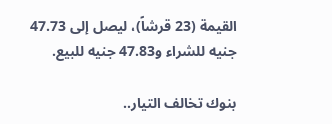القيمة (23 قرشاً)، ليصل إلى 47.73 جنيه للشراء و47.83 جنيه للبيع.

بنوك تخالف التيار..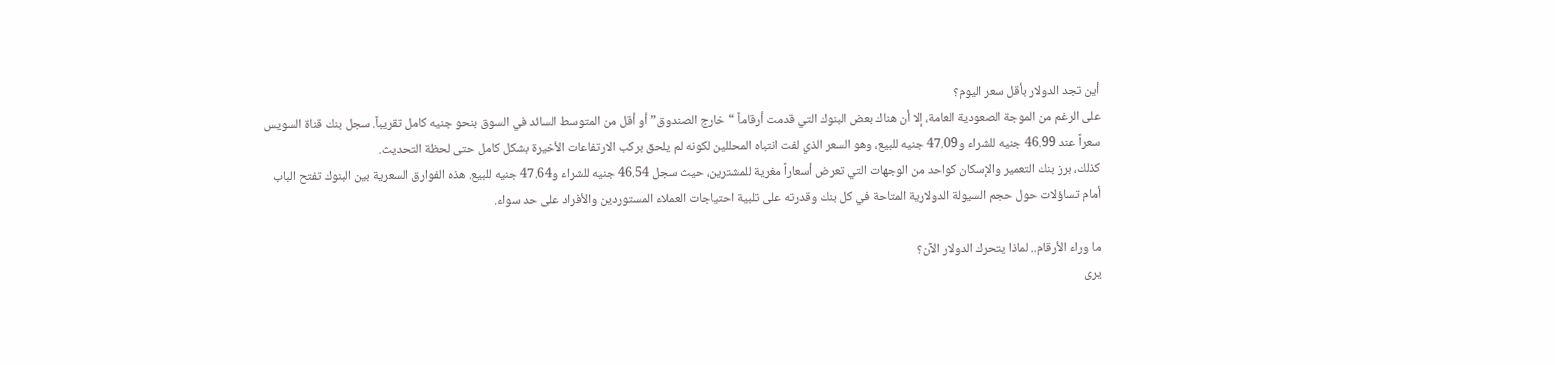أين تجد الدولار بأقل سعر اليوم؟
على الرغم من الموجة الصعودية العامة، إلا أن هناك بعض البنوك التي قدمت أرقاماً “خارج الصندوق” أو أقل من المتوسط السائد في السوق بنحو جنيه كامل تقريباً. سجل بنك قناة السويس سعراً عند 46.99 جنيه للشراء و47.09 جنيه للبيع، وهو السعر الذي لفت انتباه المحللين لكونه لم يلحق بركب الارتفاعات الأخيرة بشكل كامل حتى لحظة التحديث.
كذلك، برز بنك التعمير والإسكان كواحد من الوجهات التي تعرض أسعاراً مغرية للمشترين، حيث سجل 46.54 جنيه للشراء و47.64 جنيه للبيع. هذه الفوارق السعرية بين البنوك تفتح الباب أمام تساؤلات حول حجم السيولة الدولارية المتاحة في كل بنك وقدرته على تلبية احتياجات العملاء المستوردين والأفراد على حد سواء.

ما وراء الأرقام.. لماذا يتحرك الدولار الآن؟
يرى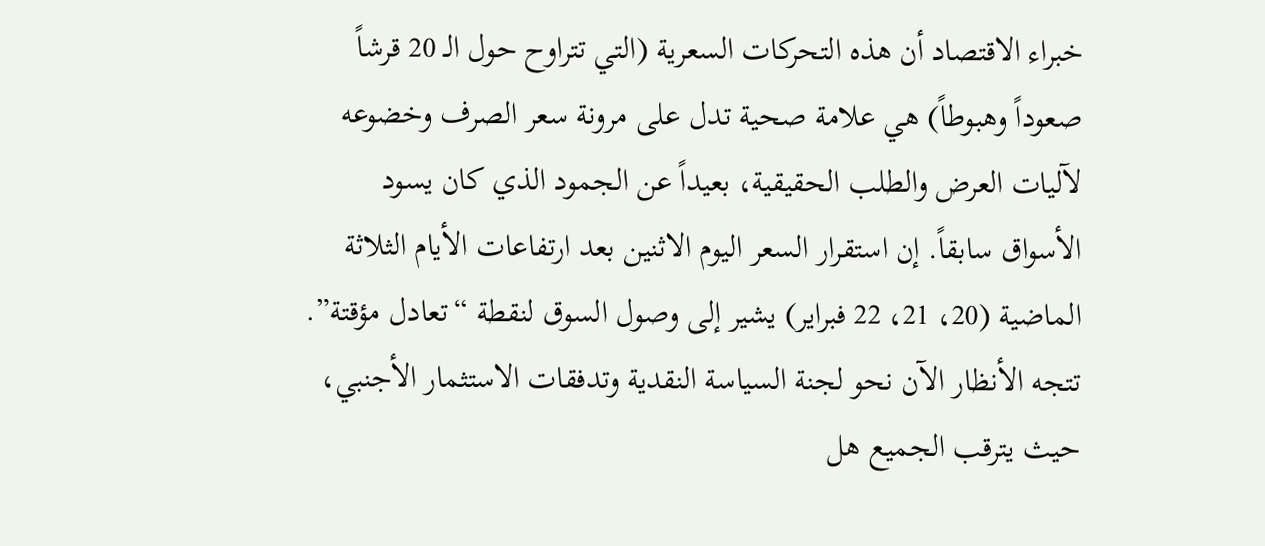خبراء الاقتصاد أن هذه التحركات السعرية (التي تتراوح حول الـ 20 قرشاً صعوداً وهبوطاً) هي علامة صحية تدل على مرونة سعر الصرف وخضوعه لآليات العرض والطلب الحقيقية، بعيداً عن الجمود الذي كان يسود الأسواق سابقاً. إن استقرار السعر اليوم الاثنين بعد ارتفاعات الأيام الثلاثة الماضية (20، 21، 22 فبراير) يشير إلى وصول السوق لنقطة “تعادل مؤقتة”.
تتجه الأنظار الآن نحو لجنة السياسة النقدية وتدفقات الاستثمار الأجنبي، حيث يترقب الجميع هل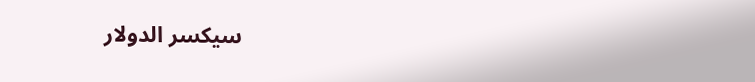سيكسر الدولار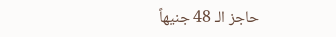حاجز الـ 48 جنيهاً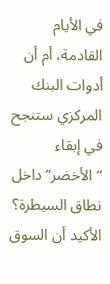في الأيام القادمة، أم أن أدوات البنك المركزي ستنجح في إبقاء “الأخضر” داخل نطاق السيطرة؟ الأكيد أن السوق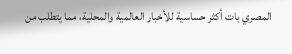المصري بات أكثر حساسية للأخبار العالمية والمحلية، مما يتطلب من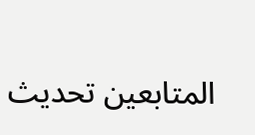المتابعين تحديث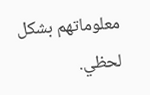معلوماتهم بشكل لحظي.